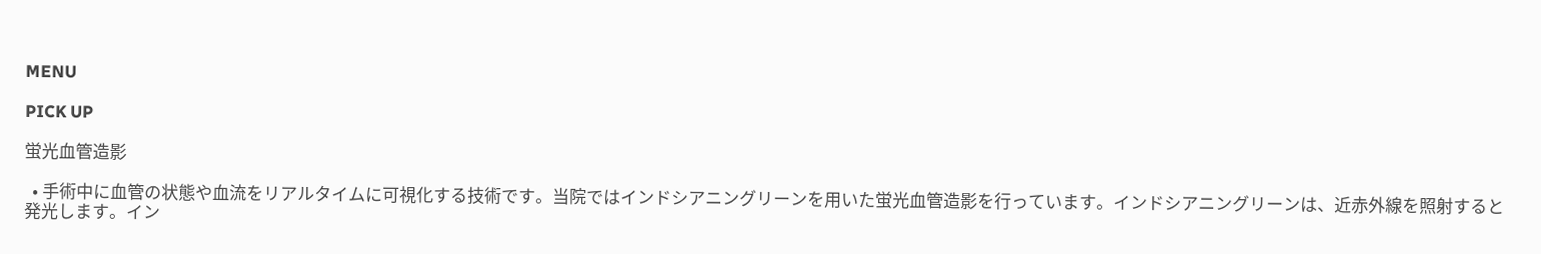MENU

PICK UP

蛍光血管造影

  • 手術中に血管の状態や血流をリアルタイムに可視化する技術です。当院ではインドシアニングリーンを用いた蛍光血管造影を行っています。インドシアニングリーンは、近赤外線を照射すると発光します。イン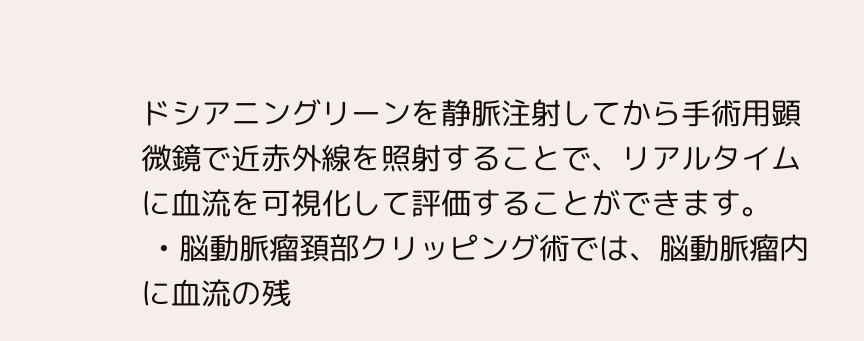ドシアニングリーンを静脈注射してから手術用顕微鏡で近赤外線を照射することで、リアルタイムに血流を可視化して評価することができます。
  • 脳動脈瘤頚部クリッピング術では、脳動脈瘤内に血流の残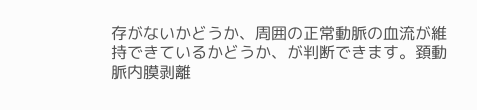存がないかどうか、周囲の正常動脈の血流が維持できているかどうか、が判断できます。頚動脈内膜剥離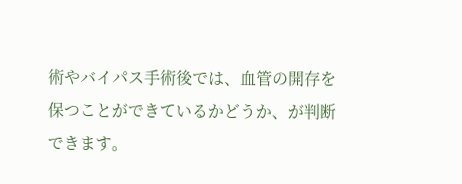術やバイパス手術後では、血管の開存を保つことができているかどうか、が判断できます。